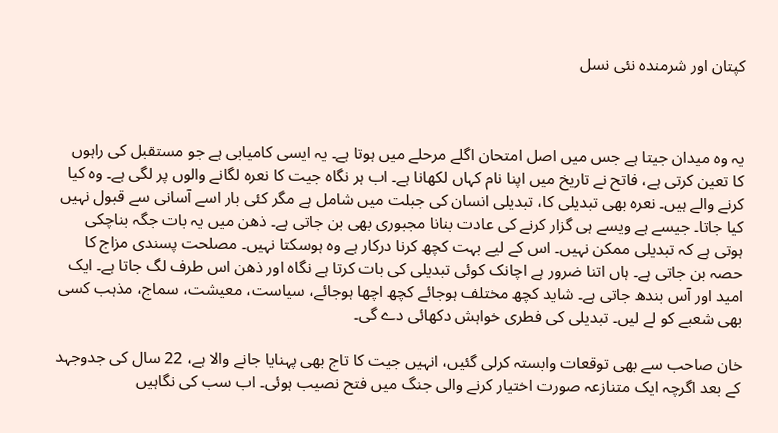کپتان اور شرمندہ نئی نسل



یہ وہ میدان جیتا ہے جس میں اصل امتحان اگلے مرحلے میں ہوتا ہے۔ یہ ایسی کامیابی ہے جو مستقبل کی راہوں کا تعین کرتی ہے، فاتح نے تاریخ میں اپنا نام کہاں لکھانا ہے۔ اب ہر نگاہ جیت کا نعرہ لگانے والوں پر لگی ہے۔ وہ کیا کرنے والے ہیں۔ نعرہ بھی تبدیلی کا، تبدیلی انسان کی جبلت میں شامل ہے مگر کئی بار اسے آسانی سے قبول نہیں کیا جاتا۔ جیسے ہے ویسے ہی گزار کرنے کی عادت بنانا مجبوری بھی بن جاتی ہے۔ ذھن میں یہ بات جگہ بناچکی ہوتی ہے کہ تبدیلی ممکن نہیں۔ اس کے لیے بہت کچھ کرنا درکار ہے وہ ہوسکتا نہیں۔ مصلحت پسندی مزاج کا حصہ بن جاتی ہے۔ ہاں اتنا ضرور ہے اچانک کوئی تبدیلی کی بات کرتا ہے نگاہ اور ذھن اس طرف لگ جاتا ہے۔ ایک امید اور آس بندھ جاتی ہے۔ شاید کچھ مختلف ہوجائے کچھ اچھا ہوجائے، سیاست، معیشت، سماج، مذہب کسی بھی شعبے کو لے لیں۔ تبدیلی کی فطری خواہش دکھائی دے گی۔

خان صاحب سے بھی توقعات وابستہ کرلی گئیں، انہیں جیت کا تاج بھی پہنایا جانے والا ہے، 22 سال کی جدوجہد کے بعد اگرچہ ایک متنازعہ صورت اختیار کرنے والی جنگ میں فتح نصیب ہوئی۔ اب سب کی نگاہیں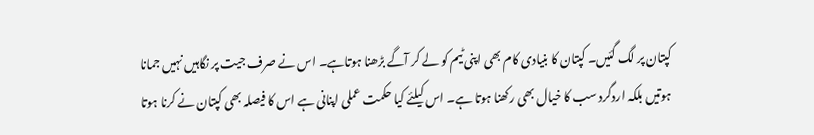کپتان پر لگ گئیں۔ کپتان کا بنیادی کام بھی اپنی ٹیم کو لے کر آگے بڑھنا ہوتاہے۔ اس نے صرف جیت پر نگاہیں نہیں جمانا ہوتیں بلکہ اردگرد سب کا خیال بھی رکھنا ہوتا ہے۔ اس کیلئے کیا حکمت عملی اپنانی ہے اس کا فیصلہ بھی کپتان نے کرنا ہوتا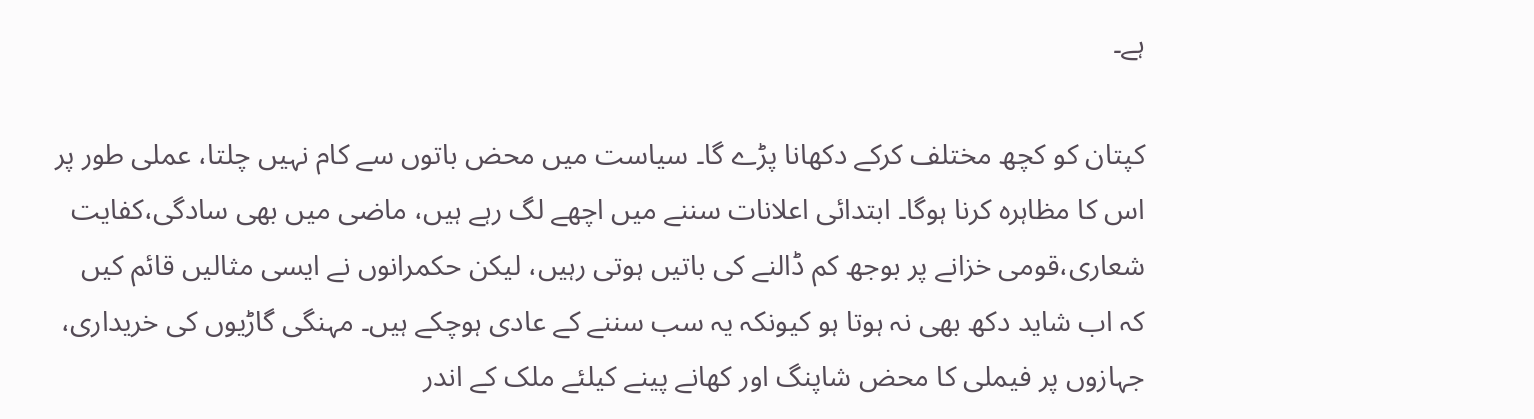ہے۔

کپتان کو کچھ مختلف کرکے دکھانا پڑے گا۔ سیاست میں محض باتوں سے کام نہیں چلتا، عملی طور پر اس کا مظاہرہ کرنا ہوگا۔ ابتدائی اعلانات سننے میں اچھے لگ رہے ہیں، ماضی میں بھی سادگی،کفایت شعاری،قومی خزانے پر بوجھ کم ڈالنے کی باتیں ہوتی رہیں، لیکن حکمرانوں نے ایسی مثالیں قائم کیں کہ اب شاید دکھ بھی نہ ہوتا ہو کیونکہ یہ سب سننے کے عادی ہوچکے ہیں۔ مہنگی گاڑیوں کی خریداری، جہازوں پر فیملی کا محض شاپنگ اور کھانے پینے کیلئے ملک کے اندر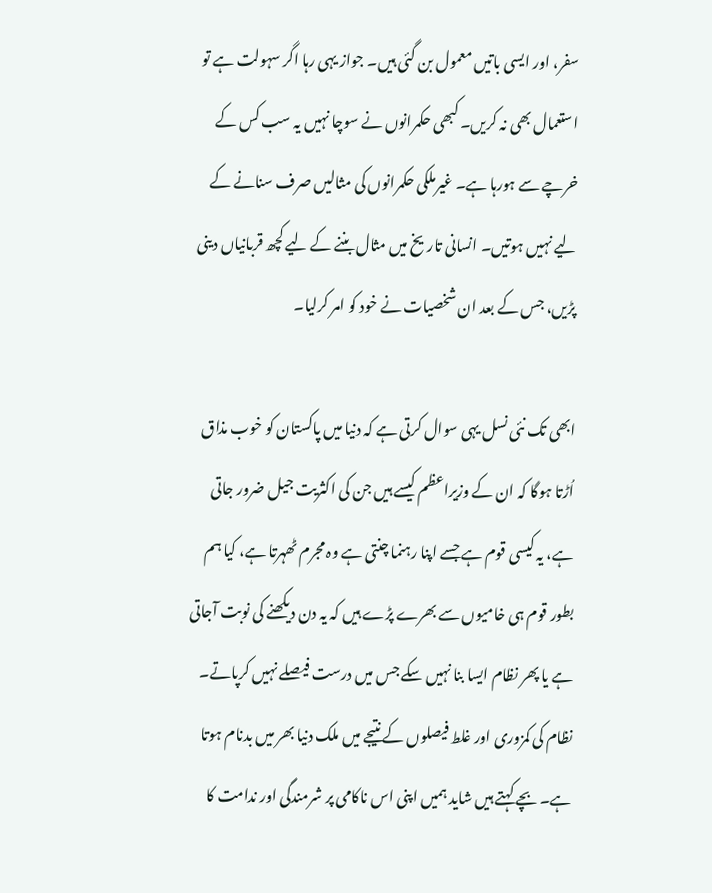سفر، اور ایسی باتیں معمول بن گئی ہیں۔ جواز یہی رہا اگر سہولت ہے تو استعمال بھی نہ کریں۔ کبھی حکمرانوں نے سوچا نہیں یہ سب کس کے خرچے سے ہورہا ہے۔ غیرملکی حکمرانوں کی مثالیں صرف سنانے کے لیے نہیں ہوتیں۔ انسانی تاریخ میں مثال بننے کے لیے کچھ قربانیاں دینی پڑیں، جس کے بعد ان شخصیات نے خود کو امر کرلیا۔

ابھی تک نئی نسل یہی سوال کرتی ہے کہ دنیا میں پاکستان کو خوب مذاق اُڑتا ہوگا کہ ان کے وزیراعظم کیسے ہیں جن کی اکثریت جیل ضرور جاتی ہے، یہ کیسی قوم ہے جسے اپنا رہنما چنتی ہے وہ مجرم ٹھہرتا ہے، کیا ہم بطور قوم ہی خامیوں سے بھرے پڑے ہیں کہ یہ دن دیکھنے کی نوبت آجاتی ہے یا پھر نظام ایسا بنا نہیں سکے جس میں درست فیصلے نہیں کرپاتے۔ نظام کی کمزوری اور غلط فیصلوں کے نتیجے میں ملک دنیا بھر میں بدنام ہوتا ہے۔ بچے کہتے ہیں شاید ہمیں اپنی اس ناکامی پر شرمندگی اور ندامت کا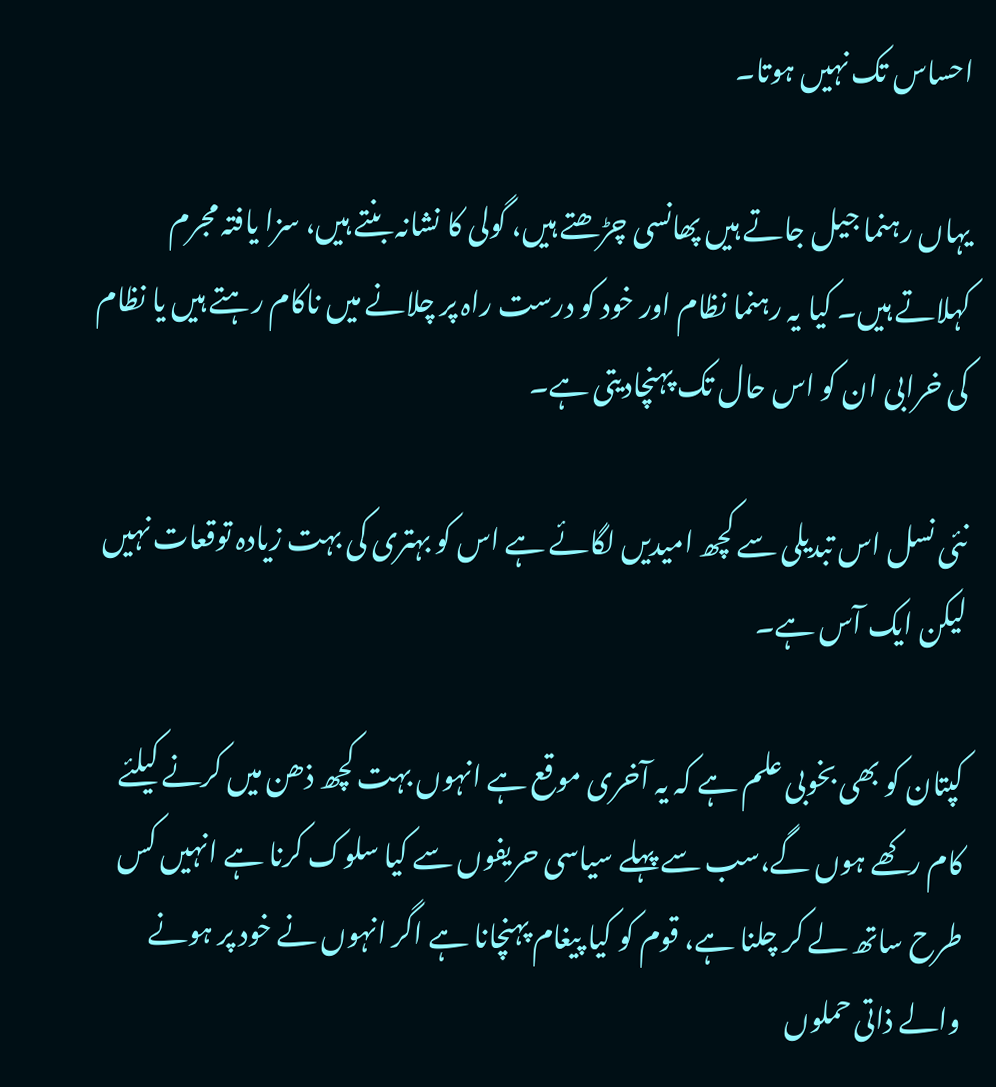احساس تک نہیں ہوتا۔

یہاں رہنما جیل جاتے ہیں پھانسی چڑھتے ہیں، گولی کا نشانہ بنتے ہیں، سزا یافتہ مجرم کہلاتے ہیں۔ کیا یہ رہنما نظام اور خود کو درست راہ پر چلانے میں ناکام رہتے ہیں یا نظام کی خرابی ان کو اس حال تک پہنچادیتی ہے۔

نئی نسل اس تبدیلی سے کچھ امیدیں لگائے ہے اس کو بہتری کی بہت زیادہ توقعات نہیں لیکن ایک آس ہے۔

کپتان کو بھی بخوبی علم ہے کہ یہ آخری موقع ہے انہوں بہت کچھ ذھن میں کرنے کیلئے کام رکھے ہوں گے،سب سے پہلے سیاسی حریفوں سے کیا سلوک کرنا ہے انہیں کس طرح ساتھ لے کر چلنا ہے، قوم کو کیا پیغام پہنچانا ہے اگر انہوں نے خود پر ہونے والے ذاتی حملوں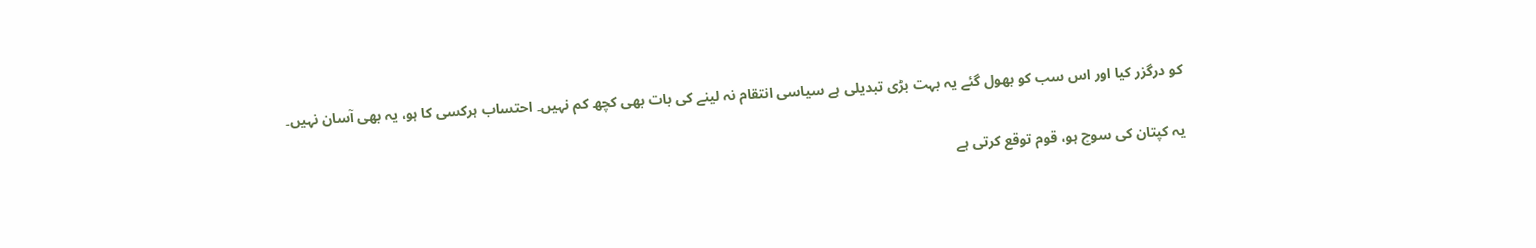کو درگزر کیا اور اس سب کو بھول گئے یہ بہت بڑی تبدیلی ہے سیاسی انتقام نہ لینے کی بات بھی کچھ کم نہیں۔ احتساب ہرکسی کا ہو، یہ بھی آسان نہیں۔

یہ کپتان کی سوچ ہو، قوم توقع کرتی ہے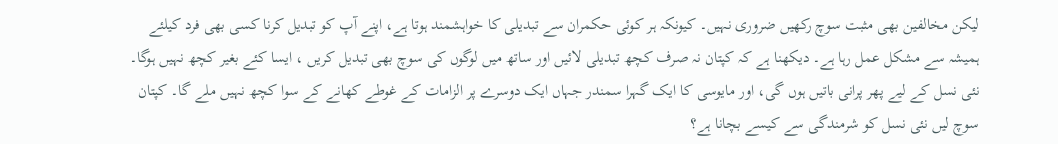لیکن مخالفین بھی مثبت سوچ رکھیں ضروری نہیں۔ کیونکہ ہر کوئی حکمران سے تبدیلی کا خواہشمند ہوتا ہے، اپنے آپ کو تبدیل کرنا کسی بھی فرد کیلئے ہمیشہ سے مشکل عمل رہا ہے۔ دیکھنا ہے کہ کپتان نہ صرف کچھ تبدیلی لائیں اور ساتھ میں لوگوں کی سوچ بھی تبدیل کریں ، ایسا کئے بغیر کچھ نہیں ہوگا۔ نئی نسل کے لیے پھر پرانی باتیں ہوں گی، اور مایوسی کا ایک گہرا سمندر جہاں ایک دوسرے پر الزامات کے غوطے کھانے کے سوا کچھ نہیں ملے گا۔ کپتان سوچ لیں نئی نسل کو شرمندگی سے کیسے بچانا ہے؟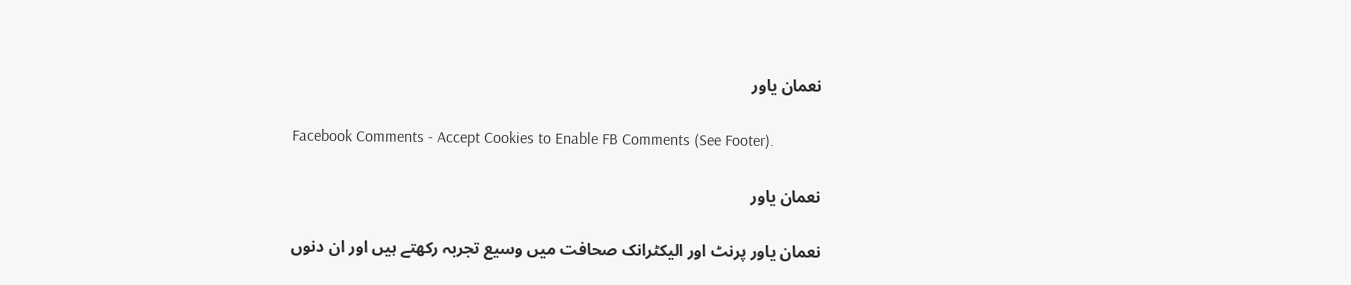نعمان یاور

Facebook Comments - Accept Cookies to Enable FB Comments (See Footer).

نعمان یاور

نعمان یاور پرنٹ اور الیکٹرانک صحافت میں وسیع تجربہ رکھتے ہیں اور ان دنوں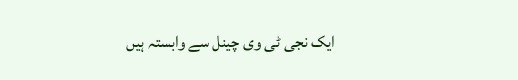ایک نجی ٹی وی چینل سے وابستہ ہیں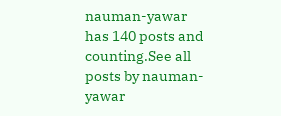nauman-yawar has 140 posts and counting.See all posts by nauman-yawar